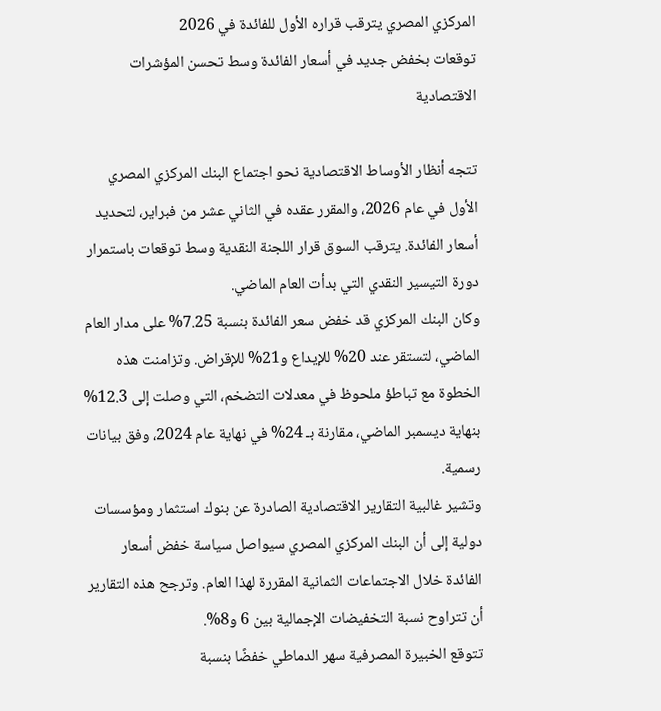المركزي المصري يترقب قراره الأول للفائدة في 2026
توقعات بخفض جديد في أسعار الفائدة وسط تحسن المؤشرات الاقتصادية

تتجه أنظار الأوساط الاقتصادية نحو اجتماع البنك المركزي المصري الأول في عام 2026، والمقرر عقده في الثاني عشر من فبراير، لتحديد أسعار الفائدة. يترقب السوق قرار اللجنة النقدية وسط توقعات باستمرار دورة التيسير النقدي التي بدأت العام الماضي.
وكان البنك المركزي قد خفض سعر الفائدة بنسبة 7.25% على مدار العام الماضي، لتستقر عند 20% للإيداع و21% للإقراض. وتزامنت هذه الخطوة مع تباطؤ ملحوظ في معدلات التضخم، التي وصلت إلى 12.3% بنهاية ديسمبر الماضي، مقارنة بـ 24% في نهاية عام 2024، وفق بيانات رسمية.
وتشير غالبية التقارير الاقتصادية الصادرة عن بنوك استثمار ومؤسسات دولية إلى أن البنك المركزي المصري سيواصل سياسة خفض أسعار الفائدة خلال الاجتماعات الثمانية المقررة لهذا العام. وترجح هذه التقارير أن تتراوح نسبة التخفيضات الإجمالية بين 6 و8%.
تتوقع الخبيرة المصرفية سهر الدماطي خفضًا بنسبة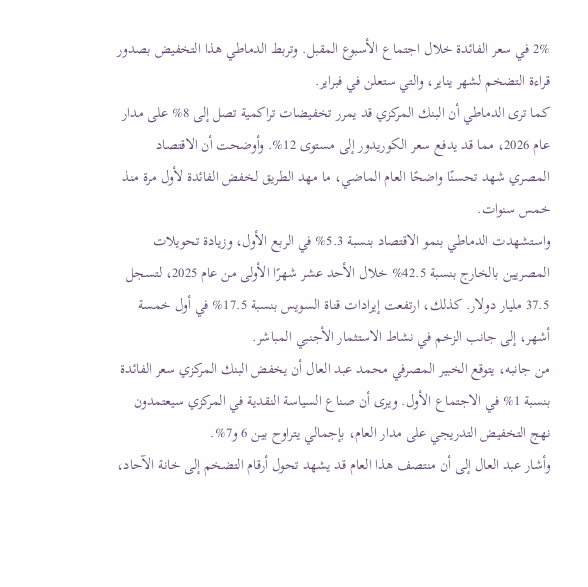2% في سعر الفائدة خلال اجتماع الأسبوع المقبل. وتربط الدماطي هذا التخفيض بصدور قراءة التضخم لشهر يناير، والتي ستعلن في فبراير.
كما ترى الدماطي أن البنك المركزي قد يمرر تخفيضات تراكمية تصل إلى 8% على مدار عام 2026، مما قد يدفع سعر الكوريدور إلى مستوى 12%. وأوضحت أن الاقتصاد المصري شهد تحسنًا واضحًا العام الماضي، ما مهد الطريق لخفض الفائدة لأول مرة منذ خمس سنوات.
واستشهدت الدماطي بنمو الاقتصاد بنسبة 5.3% في الربع الأول، وزيادة تحويلات المصريين بالخارج بنسبة 42.5% خلال الأحد عشر شهرًا الأولى من عام 2025، لتسجل 37.5 مليار دولار. كذلك، ارتفعت إيرادات قناة السويس بنسبة 17.5% في أول خمسة أشهر، إلى جانب الزخم في نشاط الاستثمار الأجنبي المباشر.
من جانبه، يتوقع الخبير المصرفي محمد عبد العال أن يخفض البنك المركزي سعر الفائدة بنسبة 1% في الاجتماع الأول. ويرى أن صناع السياسة النقدية في المركزي سيعتمدون نهج التخفيض التدريجي على مدار العام، بإجمالي يتراوح بين 6 و7%.
وأشار عبد العال إلى أن منتصف هذا العام قد يشهد تحول أرقام التضخم إلى خانة الآحاد،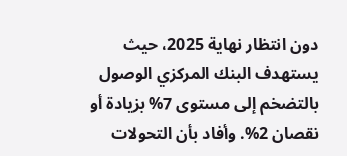دون انتظار نهاية 2025، حيث يستهدف البنك المركزي الوصول بالتضخم إلى مستوى 7% بزيادة أو نقصان 2%. وأفاد بأن التحولات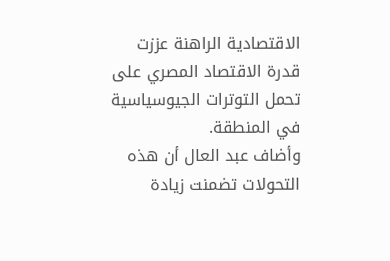الاقتصادية الراهنة عززت قدرة الاقتصاد المصري على تحمل التوترات الجيوسياسية في المنطقة.
وأضاف عبد العال أن هذه التحولات تضمنت زيادة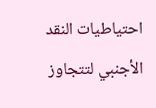احتياطيات النقد الأجنبي لتتجاوز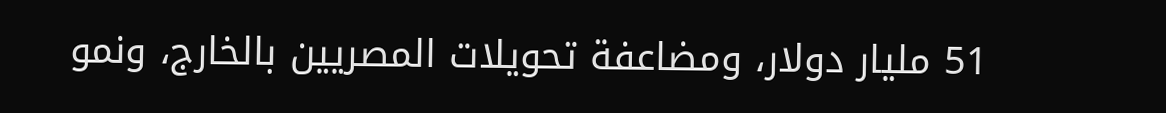51 مليار دولار، ومضاعفة تحويلات المصريين بالخارج، ونمو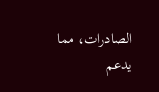الصادرات، مما يدعم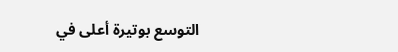التوسع بوتيرة أعلى في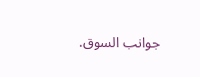جوانب السوق.